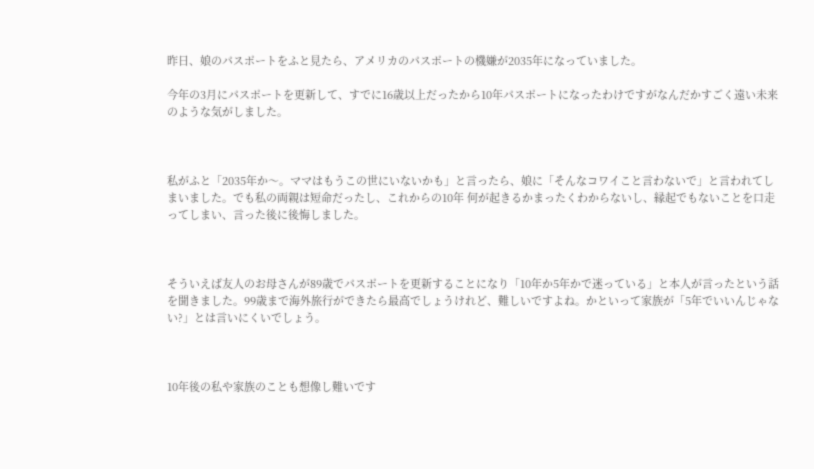昨日、娘のパスポートをふと見たら、アメリカのパスポートの機嫌が2035年になっていました。

今年の3月にパスポートを更新して、すでに16歳以上だったから10年パスポートになったわけですがなんだかすごく遠い未来のような気がしました。



私がふと「2035年か〜。ママはもうこの世にいないかも」と言ったら、娘に「そんなコワイこと言わないで」と言われてしまいました。でも私の両親は短命だったし、これからの10年 何が起きるかまったくわからないし、縁起でもないことを口走ってしまい、言った後に後悔しました。



そういえば友人のお母さんが89歳でパスポートを更新することになり「10年か5年かで迷っている」と本人が言ったという話を聞きました。99歳まで海外旅行ができたら最高でしょうけれど、難しいですよね。かといって家族が「5年でいいんじゃない?」とは言いにくいでしょう。



10年後の私や家族のことも想像し難いです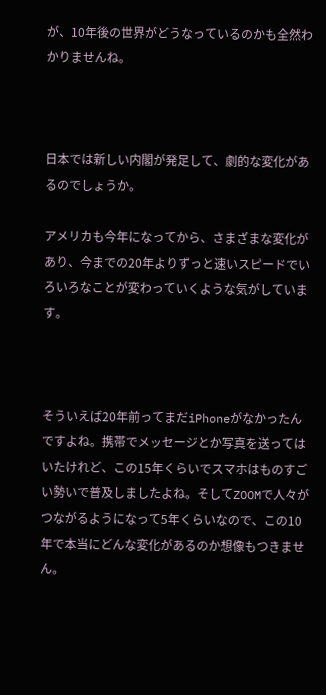が、10年後の世界がどうなっているのかも全然わかりませんね。



日本では新しい内閣が発足して、劇的な変化があるのでしょうか。

アメリカも今年になってから、さまざまな変化があり、今までの20年よりずっと速いスピードでいろいろなことが変わっていくような気がしています。



そういえば20年前ってまだiPhoneがなかったんですよね。携帯でメッセージとか写真を送ってはいたけれど、この15年くらいでスマホはものすごい勢いで普及しましたよね。そしてZOOMで人々がつながるようになって5年くらいなので、この10年で本当にどんな変化があるのか想像もつきません。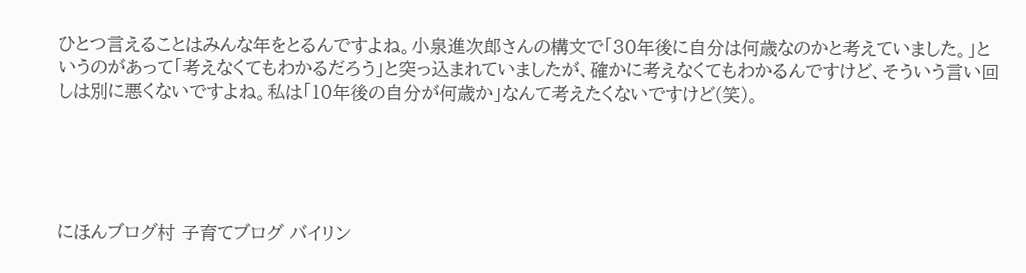ひとつ言えることはみんな年をとるんですよね。小泉進次郎さんの構文で「30年後に自分は何歳なのかと考えていました。」というのがあって「考えなくてもわかるだろう」と突っ込まれていましたが、確かに考えなくてもわかるんですけど、そういう言い回しは別に悪くないですよね。私は「10年後の自分が何歳か」なんて考えたくないですけど(笑)。





にほんブログ村 子育てブログ バイリン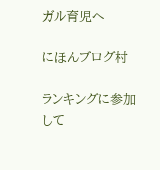ガル育児へ

にほんブログ村

ランキングに参加して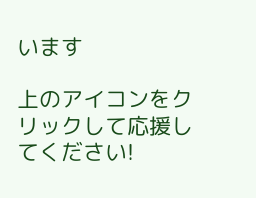います

上のアイコンをクリックして応援してください!